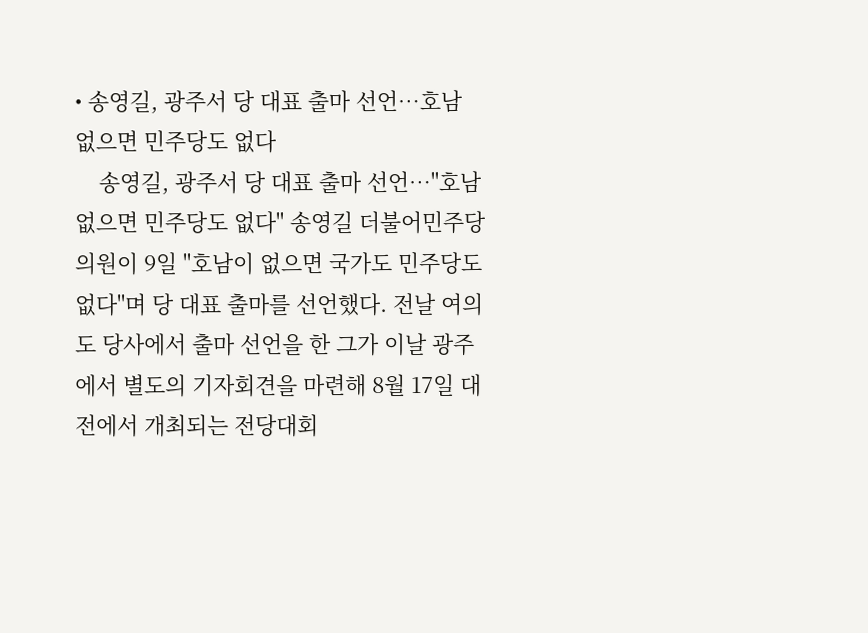• 송영길, 광주서 당 대표 출마 선언…호남 없으면 민주당도 없다
    송영길, 광주서 당 대표 출마 선언…"호남 없으면 민주당도 없다" 송영길 더불어민주당 의원이 9일 "호남이 없으면 국가도 민주당도 없다"며 당 대표 출마를 선언했다. 전날 여의도 당사에서 출마 선언을 한 그가 이날 광주에서 별도의 기자회견을 마련해 8월 17일 대전에서 개최되는 전당대회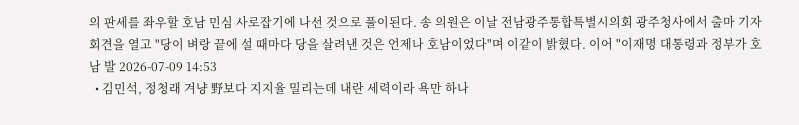의 판세를 좌우할 호남 민심 사로잡기에 나선 것으로 풀이된다. 송 의원은 이날 전남광주통합특별시의회 광주청사에서 출마 기자회견을 열고 "당이 벼랑 끝에 설 때마다 당을 살려낸 것은 언제나 호남이었다"며 이같이 밝혔다. 이어 "이재명 대통령과 정부가 호남 발 2026-07-09 14:53
  • 김민석, 정청래 겨냥 野보다 지지율 밀리는데 내란 세력이라 욕만 하나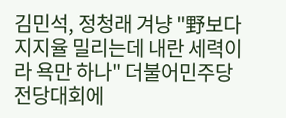김민석, 정청래 겨냥 "野보다 지지율 밀리는데 내란 세력이라 욕만 하나" 더불어민주당 전당대회에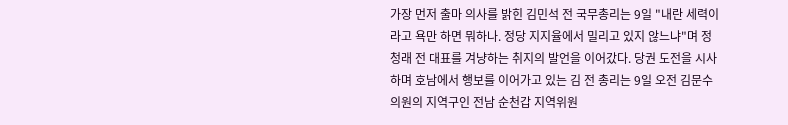가장 먼저 출마 의사를 밝힌 김민석 전 국무총리는 9일 "내란 세력이라고 욕만 하면 뭐하나. 정당 지지율에서 밀리고 있지 않느냐"며 정청래 전 대표를 겨냥하는 취지의 발언을 이어갔다. 당권 도전을 시사하며 호남에서 행보를 이어가고 있는 김 전 총리는 9일 오전 김문수 의원의 지역구인 전남 순천갑 지역위원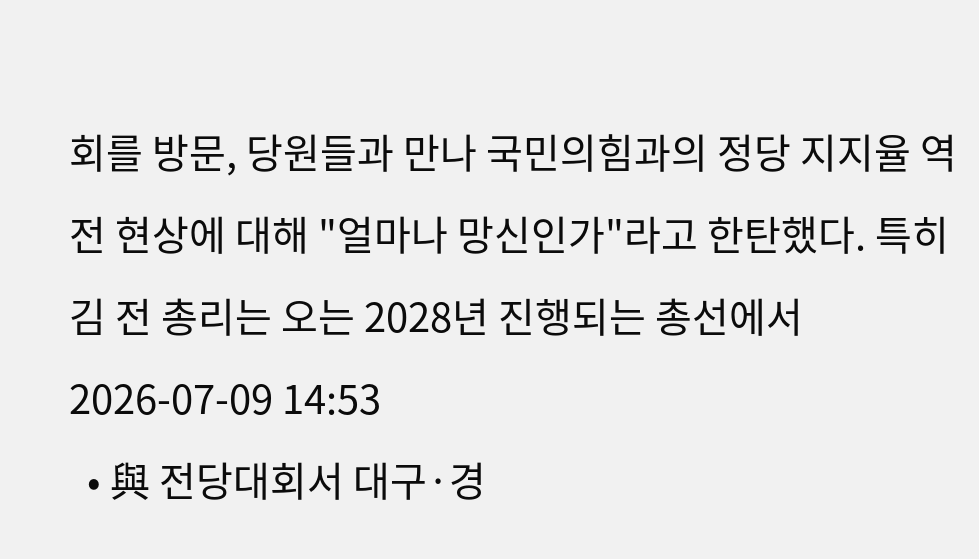회를 방문, 당원들과 만나 국민의힘과의 정당 지지율 역전 현상에 대해 "얼마나 망신인가"라고 한탄했다. 특히 김 전 총리는 오는 2028년 진행되는 총선에서 2026-07-09 14:53
  • 與 전당대회서 대구·경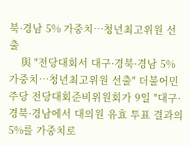북·경남 5% 가중치…청년최고위원 선출
    與 "전당대회서 대구·경북·경남 5% 가중치…청년최고위원 선출" 더불어민주당 전당대회준비위원회가 9일 "대구·경북·경남에서 대의원 유효 투표 결과의 5%를 가중치로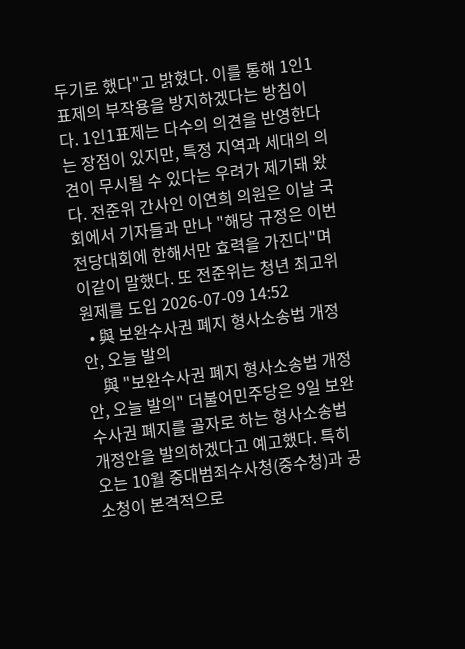두기로 했다"고 밝혔다. 이를 통해 1인1표제의 부작용을 방지하겠다는 방침이다. 1인1표제는 다수의 의견을 반영한다는 장점이 있지만, 특정 지역과 세대의 의견이 무시될 수 있다는 우려가 제기돼 왔다. 전준위 간사인 이연희 의원은 이날 국회에서 기자들과 만나 "해당 규정은 이번 전당대회에 한해서만 효력을 가진다"며 이같이 말했다. 또 전준위는 청년 최고위원제를 도입 2026-07-09 14:52
  • 與 보완수사권 폐지 형사소송법 개정안, 오늘 발의
    與 "보완수사권 폐지 형사소송법 개정안, 오늘 발의" 더불어민주당은 9일 보완수사권 폐지를 골자로 하는 형사소송법 개정안을 발의하겠다고 예고했다. 특히 오는 10월 중대범죄수사청(중수청)과 공소청이 본격적으로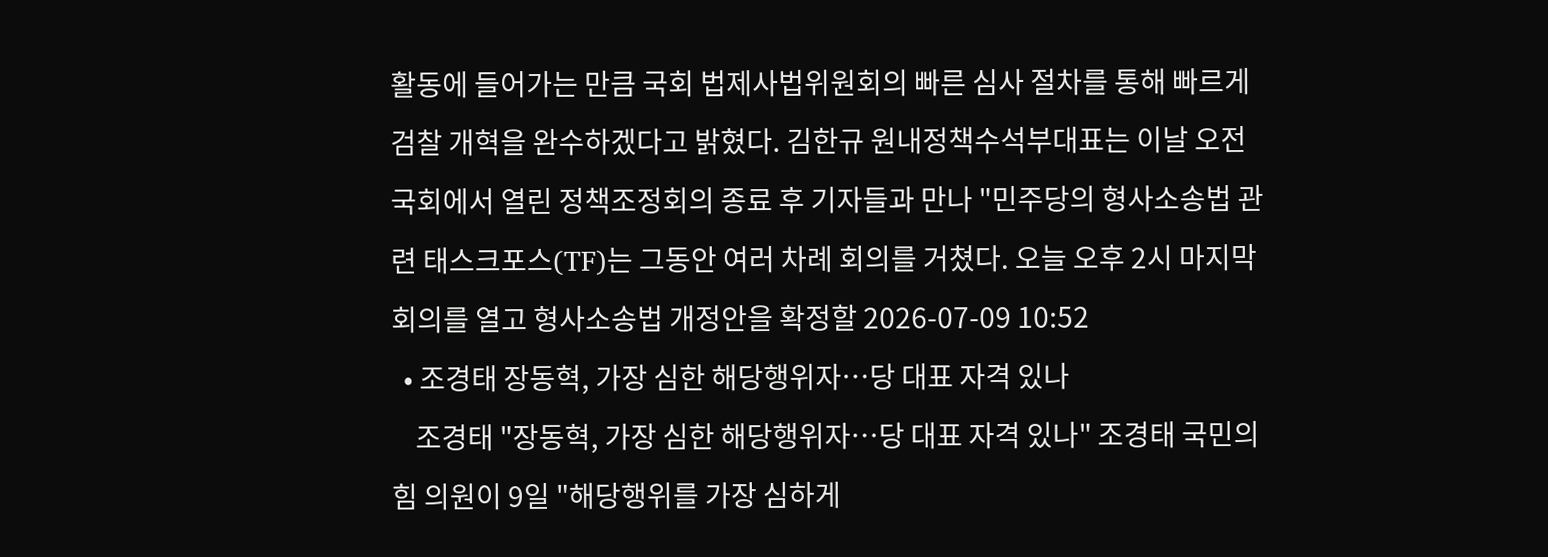활동에 들어가는 만큼 국회 법제사법위원회의 빠른 심사 절차를 통해 빠르게 검찰 개혁을 완수하겠다고 밝혔다. 김한규 원내정책수석부대표는 이날 오전 국회에서 열린 정책조정회의 종료 후 기자들과 만나 "민주당의 형사소송법 관련 태스크포스(TF)는 그동안 여러 차례 회의를 거쳤다. 오늘 오후 2시 마지막 회의를 열고 형사소송법 개정안을 확정할 2026-07-09 10:52
  • 조경태 장동혁, 가장 심한 해당행위자…당 대표 자격 있나
    조경태 "장동혁, 가장 심한 해당행위자…당 대표 자격 있나" 조경태 국민의힘 의원이 9일 "해당행위를 가장 심하게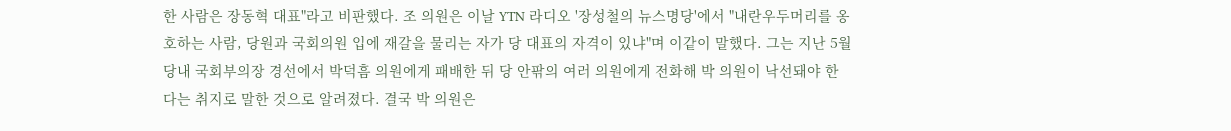한 사람은 장동혁 대표"라고 비판했다. 조 의원은 이날 YTN 라디오 '장성철의 뉴스명당'에서 "내란우두머리를 옹호하는 사람, 당원과 국회의원 입에 재갈을 물리는 자가 당 대표의 자격이 있냐"며 이같이 말했다. 그는 지난 5월 당내 국회부의장 경선에서 박덕흠 의원에게 패배한 뒤 당 안팎의 여러 의원에게 전화해 박 의원이 낙선돼야 한다는 취지로 말한 것으로 알려졌다. 결국 박 의원은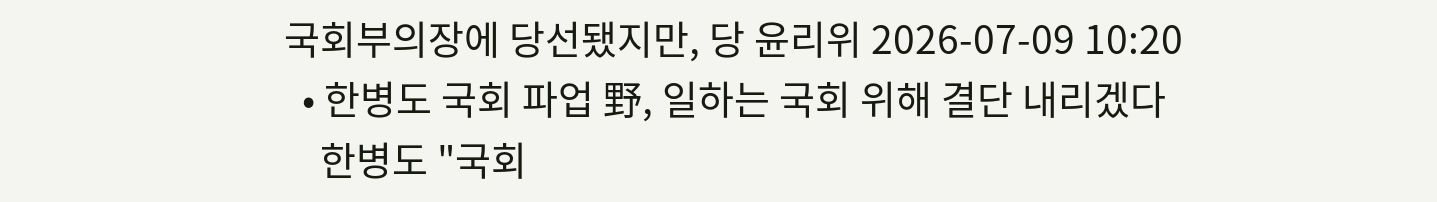국회부의장에 당선됐지만, 당 윤리위 2026-07-09 10:20
  • 한병도 국회 파업 野, 일하는 국회 위해 결단 내리겠다
    한병도 "국회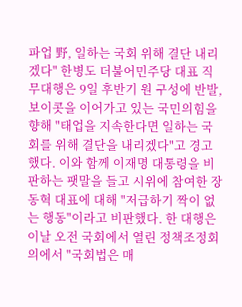파업 野, 일하는 국회 위해 결단 내리겠다" 한병도 더불어민주당 대표 직무대행은 9일 후반기 원 구성에 반발, 보이콧을 이어가고 있는 국민의힘을 향해 "태업을 지속한다면 일하는 국회를 위해 결단을 내리겠다"고 경고했다. 이와 함께 이재명 대통령을 비판하는 팻말을 들고 시위에 참여한 장동혁 대표에 대해 "저급하기 짝이 없는 행동"이라고 비판했다. 한 대행은 이날 오전 국회에서 열린 정책조정회의에서 "국회법은 매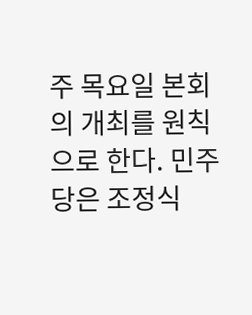주 목요일 본회의 개최를 원칙으로 한다. 민주당은 조정식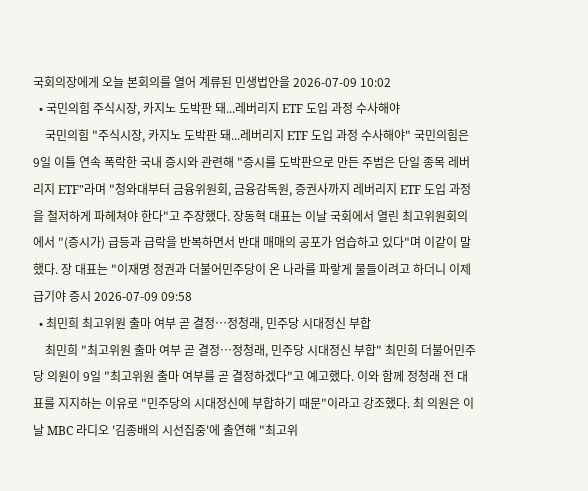국회의장에게 오늘 본회의를 열어 계류된 민생법안을 2026-07-09 10:02
  • 국민의힘 주식시장, 카지노 도박판 돼...레버리지 ETF 도입 과정 수사해야
    국민의힘 "주식시장, 카지노 도박판 돼...레버리지 ETF 도입 과정 수사해야" 국민의힘은 9일 이틀 연속 폭락한 국내 증시와 관련해 "증시를 도박판으로 만든 주범은 단일 종목 레버리지 ETF"라며 "청와대부터 금융위원회, 금융감독원, 증권사까지 레버리지 ETF 도입 과정을 철저하게 파헤쳐야 한다"고 주장했다. 장동혁 대표는 이날 국회에서 열린 최고위원회의에서 "(증시가) 급등과 급락을 반복하면서 반대 매매의 공포가 엄습하고 있다"며 이같이 말했다. 장 대표는 "이재명 정권과 더불어민주당이 온 나라를 파랗게 물들이려고 하더니 이제 급기야 증시 2026-07-09 09:58
  • 최민희 최고위원 출마 여부 곧 결정…정청래, 민주당 시대정신 부합
    최민희 "최고위원 출마 여부 곧 결정…정청래, 민주당 시대정신 부합" 최민희 더불어민주당 의원이 9일 "최고위원 출마 여부를 곧 결정하겠다"고 예고했다. 이와 함께 정청래 전 대표를 지지하는 이유로 "민주당의 시대정신에 부합하기 때문"이라고 강조했다. 최 의원은 이날 MBC 라디오 '김종배의 시선집중'에 출연해 "최고위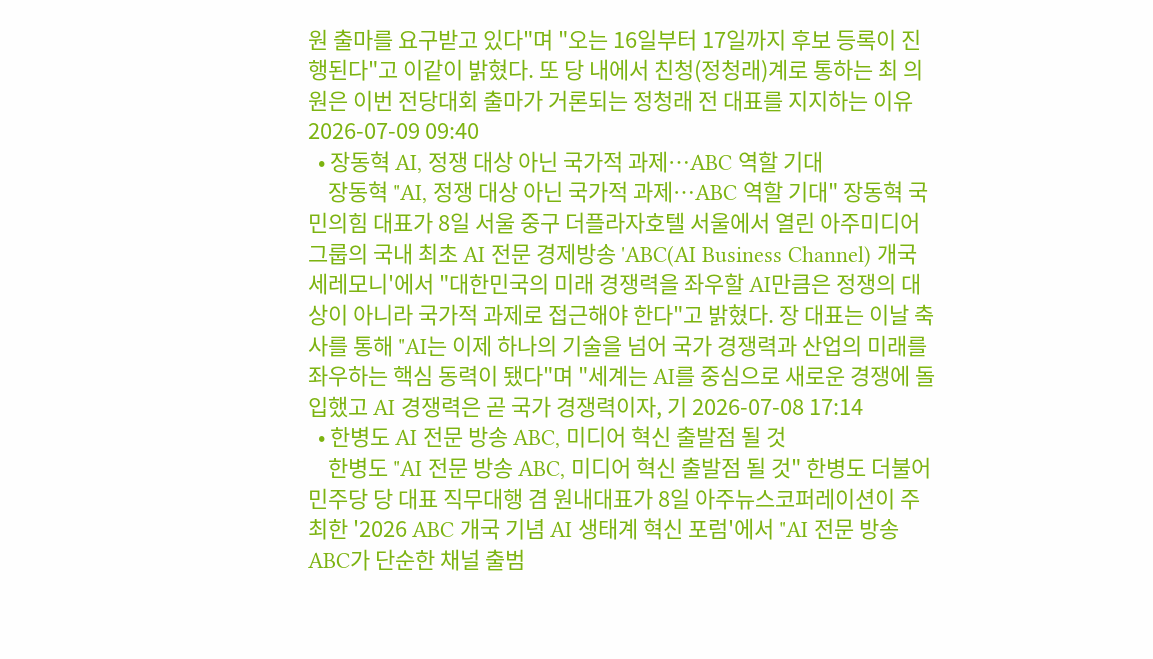원 출마를 요구받고 있다"며 "오는 16일부터 17일까지 후보 등록이 진행된다"고 이같이 밝혔다. 또 당 내에서 친청(정청래)계로 통하는 최 의원은 이번 전당대회 출마가 거론되는 정청래 전 대표를 지지하는 이유 2026-07-09 09:40
  • 장동혁 AI, 정쟁 대상 아닌 국가적 과제…ABC 역할 기대
    장동혁 "AI, 정쟁 대상 아닌 국가적 과제…ABC 역할 기대" 장동혁 국민의힘 대표가 8일 서울 중구 더플라자호텔 서울에서 열린 아주미디어그룹의 국내 최초 AI 전문 경제방송 'ABC(AI Business Channel) 개국 세레모니'에서 "대한민국의 미래 경쟁력을 좌우할 AI만큼은 정쟁의 대상이 아니라 국가적 과제로 접근해야 한다"고 밝혔다. 장 대표는 이날 축사를 통해 "AI는 이제 하나의 기술을 넘어 국가 경쟁력과 산업의 미래를 좌우하는 핵심 동력이 됐다"며 "세계는 AI를 중심으로 새로운 경쟁에 돌입했고 AI 경쟁력은 곧 국가 경쟁력이자, 기 2026-07-08 17:14
  • 한병도 AI 전문 방송 ABC, 미디어 혁신 출발점 될 것
    한병도 "AI 전문 방송 ABC, 미디어 혁신 출발점 될 것" 한병도 더불어민주당 당 대표 직무대행 겸 원내대표가 8일 아주뉴스코퍼레이션이 주최한 '2026 ABC 개국 기념 AI 생태계 혁신 포럼'에서 "AI 전문 방송 ABC가 단순한 채널 출범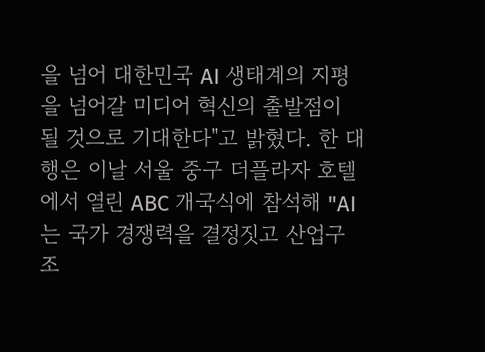을 넘어 대한민국 AI 생태계의 지평을 넘어갈 미디어 혁신의 출발점이 될 것으로 기대한다"고 밝혔다. 한 대행은 이날 서울 중구 더플라자 호텔에서 열린 ABC 개국식에 참석해 "AI는 국가 경쟁력을 결정짓고 산업구조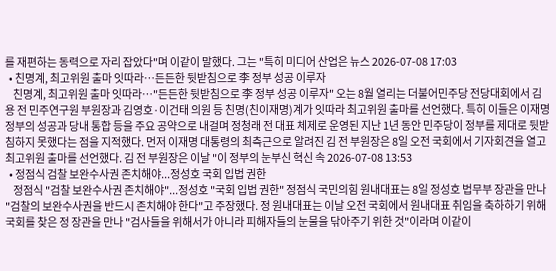를 재편하는 동력으로 자리 잡았다"며 이같이 말했다. 그는 "특히 미디어 산업은 뉴스 2026-07-08 17:03
  • 친명계, 최고위원 출마 잇따라…든든한 뒷받침으로 李 정부 성공 이루자
    친명계, 최고위원 출마 잇따라…"든든한 뒷받침으로 李 정부 성공 이루자" 오는 8월 열리는 더불어민주당 전당대회에서 김용 전 민주연구원 부원장과 김영호·이건태 의원 등 친명(친이재명)계가 잇따라 최고위원 출마를 선언했다. 특히 이들은 이재명 정부의 성공과 당내 통합 등을 주요 공약으로 내걸며 정청래 전 대표 체제로 운영된 지난 1년 동안 민주당이 정부를 제대로 뒷받침하지 못했다는 점을 지적했다. 먼저 이재명 대통령의 최측근으로 알려진 김 전 부원장은 8일 오전 국회에서 기자회견을 열고 최고위원 출마를 선언했다. 김 전 부원장은 이날 "이 정부의 눈부신 혁신 속 2026-07-08 13:53
  • 정점식 검찰 보완수사권 존치해야...정성호 국회 입법 권한
    정점식 "검찰 보완수사권 존치해야"...정성호 "국회 입법 권한" 정점식 국민의힘 원내대표는 8일 정성호 법무부 장관을 만나 "검찰의 보완수사권을 반드시 존치해야 한다"고 주장했다. 정 원내대표는 이날 오전 국회에서 원내대표 취임을 축하하기 위해 국회를 찾은 정 장관을 만나 "검사들을 위해서가 아니라 피해자들의 눈물을 닦아주기 위한 것"이라며 이같이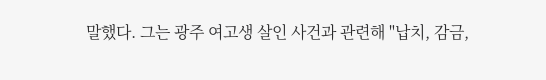말했다. 그는 광주 여고생 살인 사건과 관련해 "납치, 감금,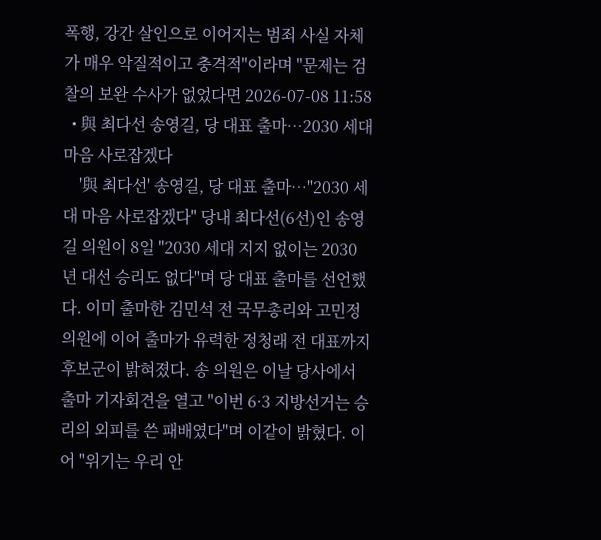폭행, 강간 살인으로 이어지는 범죄 사실 자체가 매우 악질적이고 충격적"이라며 "문제는 검찰의 보완 수사가 없었다면 2026-07-08 11:58
  • 與 최다선 송영길, 당 대표 출마…2030 세대 마음 사로잡겠다
    '與 최다선' 송영길, 당 대표 출마…"2030 세대 마음 사로잡겠다" 당내 최다선(6선)인 송영길 의원이 8일 "2030 세대 지지 없이는 2030년 대선 승리도 없다"며 당 대표 출마를 선언했다. 이미 출마한 김민석 전 국무총리와 고민정 의원에 이어 출마가 유력한 정청래 전 대표까지 후보군이 밝혀졌다. 송 의원은 이날 당사에서 출마 기자회견을 열고 "이번 6·3 지방선거는 승리의 외피를 쓴 패배였다"며 이같이 밝혔다. 이어 "위기는 우리 안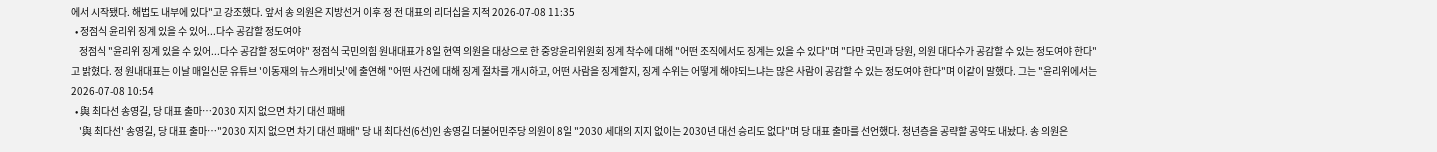에서 시작됐다. 해법도 내부에 있다"고 강조했다. 앞서 송 의원은 지방선거 이후 정 전 대표의 리더십을 지적 2026-07-08 11:35
  • 정점식 윤리위 징계 있을 수 있어...다수 공감할 정도여야
    정점식 "윤리위 징계 있을 수 있어...다수 공감할 정도여야" 정점식 국민의힘 원내대표가 8일 현역 의원을 대상으로 한 중앙윤리위원회 징계 착수에 대해 "어떤 조직에서도 징계는 있을 수 있다"며 "다만 국민과 당원, 의원 대다수가 공감할 수 있는 정도여야 한다"고 밝혔다. 정 원내대표는 이날 매일신문 유튜브 '이동재의 뉴스캐비닛'에 출연해 "어떤 사건에 대해 징계 절차를 개시하고, 어떤 사람을 징계할지, 징계 수위는 어떻게 해야되느냐는 많은 사람이 공감할 수 있는 정도여야 한다"며 이같이 말했다. 그는 "윤리위에서는 2026-07-08 10:54
  • 與 최다선 송영길, 당 대표 출마…2030 지지 없으면 차기 대선 패배
    '與 최다선' 송영길, 당 대표 출마…"2030 지지 없으면 차기 대선 패배" 당 내 최다선(6선)인 송영길 더불어민주당 의원이 8일 "2030 세대의 지지 없이는 2030년 대선 승리도 없다"며 당 대표 출마를 선언했다. 청년층을 공략할 공약도 내놨다. 송 의원은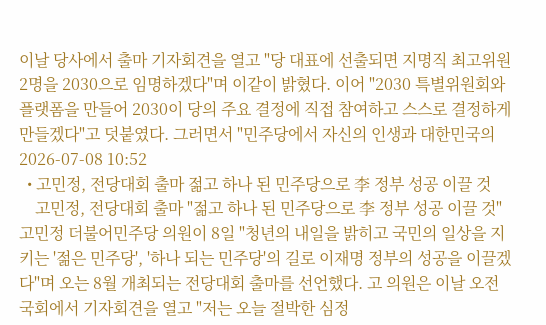이날 당사에서 출마 기자회견을 열고 "당 대표에 선출되면 지명직 최고위원 2명을 2030으로 임명하겠다"며 이같이 밝혔다. 이어 "2030 특별위원회와 플랫폼을 만들어 2030이 당의 주요 결정에 직접 참여하고 스스로 결정하게 만들겠다"고 덧붙였다. 그러면서 "민주당에서 자신의 인생과 대한민국의 2026-07-08 10:52
  • 고민정, 전당대회 출마 젊고 하나 된 민주당으로 李 정부 성공 이끌 것
    고민정, 전당대회 출마 "젊고 하나 된 민주당으로 李 정부 성공 이끌 것" 고민정 더불어민주당 의원이 8일 "청년의 내일을 밝히고 국민의 일상을 지키는 '젊은 민주당', '하나 되는 민주당'의 길로 이재명 정부의 성공을 이끌겠다"며 오는 8월 개최되는 전당대회 출마를 선언했다. 고 의원은 이날 오전 국회에서 기자회견을 열고 "저는 오늘 절박한 심정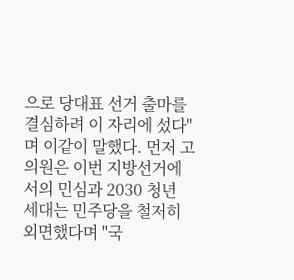으로 당대표 선거 출마를 결심하려 이 자리에 섰다"며 이같이 말했다. 먼저 고 의원은 이번 지방선거에서의 민심과 2030 청년 세대는 민주당을 철저히 외면했다며 "국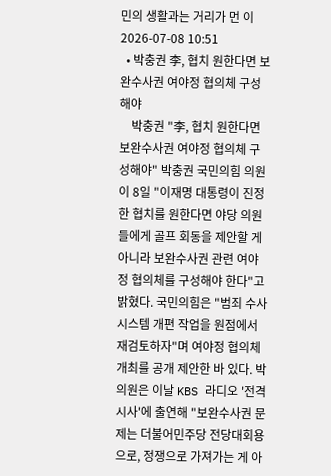민의 생활과는 거리가 먼 이 2026-07-08 10:51
  • 박충권 李, 협치 원한다면 보완수사권 여야정 협의체 구성해야
    박충권 "李, 협치 원한다면 보완수사권 여야정 협의체 구성해야" 박충권 국민의힘 의원이 8일 "이재명 대통령이 진정한 협치를 원한다면 야당 의원들에게 골프 회동을 제안할 게 아니라 보완수사권 관련 여야정 협의체를 구성해야 한다"고 밝혔다. 국민의힘은 "범죄 수사 시스템 개편 작업을 원점에서 재검토하자"며 여야정 협의체 개최를 공개 제안한 바 있다. 박 의원은 이날 KBS 라디오 '전격시사'에 출연해 "보완수사권 문제는 더불어민주당 전당대회용으로, 정쟁으로 가져가는 게 아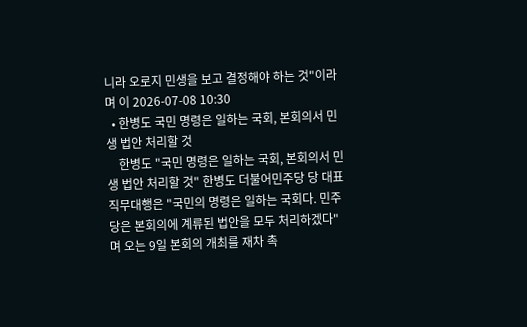니라 오로지 민생을 보고 결정해야 하는 것"이라며 이 2026-07-08 10:30
  • 한병도 국민 명령은 일하는 국회, 본회의서 민생 법안 처리할 것
    한병도 "국민 명령은 일하는 국회, 본회의서 민생 법안 처리할 것" 한병도 더불어민주당 당 대표 직무대행은 "국민의 명령은 일하는 국회다. 민주당은 본회의에 계류된 법안을 모두 처리하겠다"며 오는 9일 본회의 개최를 재차 촉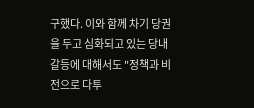구했다. 이와 함께 차기 당권을 두고 심화되고 있는 당내 갈등에 대해서도 "정책과 비전으로 다투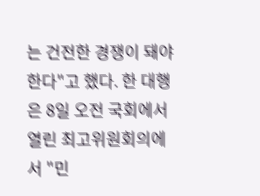는 건전한 경쟁이 돼야 한다"고 했다. 한 대행은 8일 오전 국회에서 열린 최고위원회의에서 "민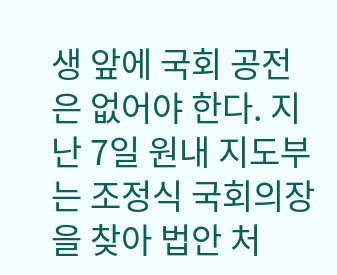생 앞에 국회 공전은 없어야 한다. 지난 7일 원내 지도부는 조정식 국회의장을 찾아 법안 처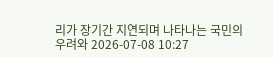리가 장기간 지연되며 나타나는 국민의 우려와 2026-07-08 10:27